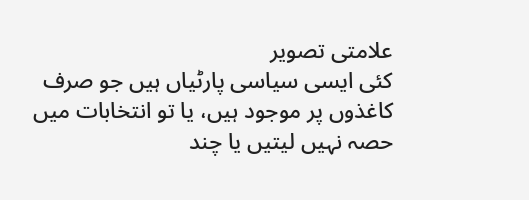علامتی تصویر
کئی ایسی سیاسی پارٹیاں ہیں جو صرف کاغذوں پر موجود ہیں، یا تو انتخابات میں حصہ نہیں لیتیں یا چند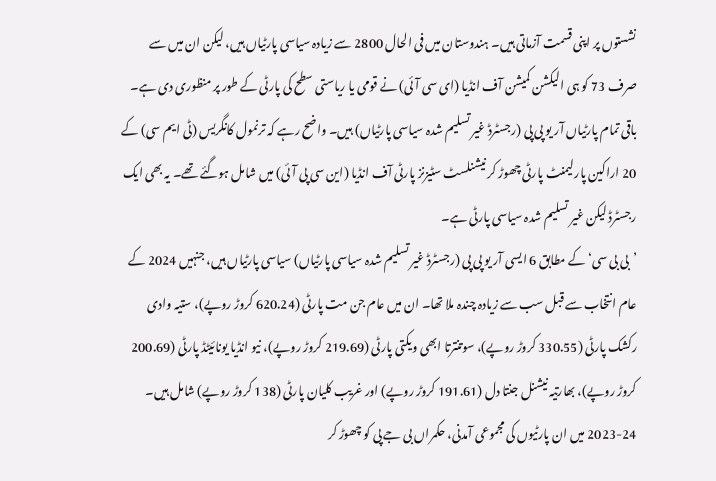نشستوں پر اپنی قسمت آزماتی ہیں۔ ہندوستان میں فی الحال 2800 سے زیادہ سیاسی پارٹیاں ہیں، لیکن ان میں سے صرف 73 کو ہی الیکشن کمیشن آف انڈیا (ای سی آئی) نے قومی یا ریاستی سطح کی پارٹی کے طور پر منظوری دی ہے۔ باقی تمام پارٹیاں آر یو پی پی (رجسٹرڈ غیر تسلیم شدہ سیاسی پارٹیاں) ہیں۔ واضح رہے کہ ترنمول کانگریس (ٹی ایم سی) کے 20 اراکین پارلیمنٹ پارٹی چھوڑ کر نیشنلسٹ سٹیزنز پارٹی آف انڈیا (این سی پی آئی) میں شامل ہوگئے تھے۔ یہ بھی ایک رجسٹرڈ لیکن غیر تسلیم شدہ سیاسی پارٹی ہے۔
’بی بی سی‘ کے مطابق 6 ایسی آر یو پی پی (رجسٹرڈ غیر تسلیم شدہ سیاسی پارٹیاں) سیاسی پارٹیاں ہیں، جنہیں 2024 کے عام انتخاب سے قبل سب سے زیادہ چندہ ملا تھا۔ ان میں عام جن مت پارٹی (620.24 کروڑ روپے)، ستیہ وادی رکشک پارٹی (330.55 کروڑ روپے)، سوتنترتا ابھی ویکتی پارٹی (219.69 کروڑ روپے)، نیو انڈیا یونائیٹڈ پارٹی (200.69 کروڑ روپے)، بھارتیہ نیشنل جنتا دل (191.61 کروڑ روپے) اور غریب کلیان پارٹی (138 کروڑ روپے) شامل ہیں۔ 24-2023 میں ان پارٹیوں کی مجموعی آمدنی، حکمراں بی جے پی کو چھوڑ کر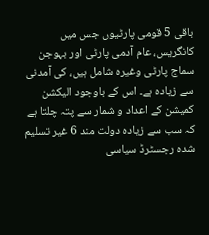باقی 5 قومی پارٹیوں جس میں کانگریس، عام آدمی پارٹی اور بہوجن سماج پارٹی وغیرہ شامل ہیں، کی آمدنی سے زیادہ ہے۔ اس کے باوجود الیکشن کمیشن کے اعداد و شمار سے پتہ چلتا ہے کہ سب سے زیادہ دولت مند 6 غیر تسلیم شدہ رجسٹرڈ سیاسی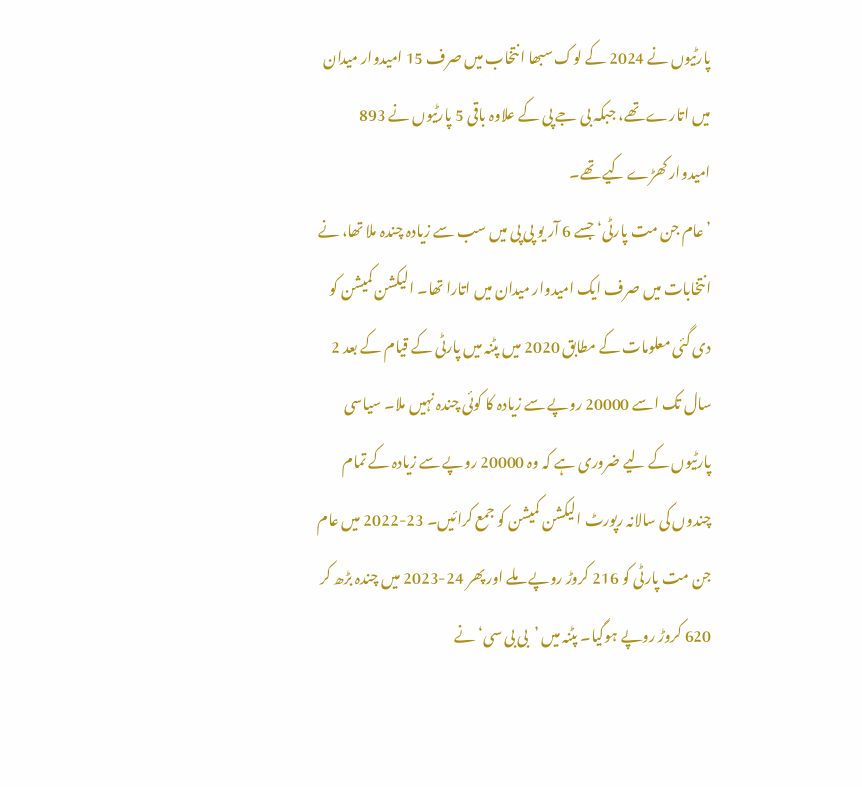پارٹیوں نے 2024 کے لوک سبھا انتخاب میں صرف 15 امیدوار میدان میں اتارے تھے، جبکہ بی جے پی کے علاوہ باقی 5 پارٹیوں نے 893 امیدوار کھڑے کیے تھے۔
’عام جن مت پارٹی‘ جسے 6 آر یو پی پی میں سب سے زیادہ چندہ ملا تھا، نے انتخابات میں صرف ایک امیدوار میدان میں اتارا تھا۔ الیکشن کمیشن کو دی گئی معلومات کے مطابق 2020 میں پٹنہ میں پارٹی کے قیام کے بعد 2 سال تک اسے 20000 روپے سے زیادہ کا کوئی چندہ نہیں ملا۔ سیاسی پارٹیوں کے لیے ضروری ہے کہ وہ 20000 روپے سے زیادہ کے تمام چندوں کی سالانہ رپورٹ الیکشن کمیشن کو جمع کرائیں۔ 23-2022 میں عام جن مت پارٹی کو 216 کروڑ روپے ملے اور پھر 24-2023 میں چندہ بڑھ کر 620 کروڑ روپے ہوگیا۔ پٹنہ میں ’بی بی سی‘ نے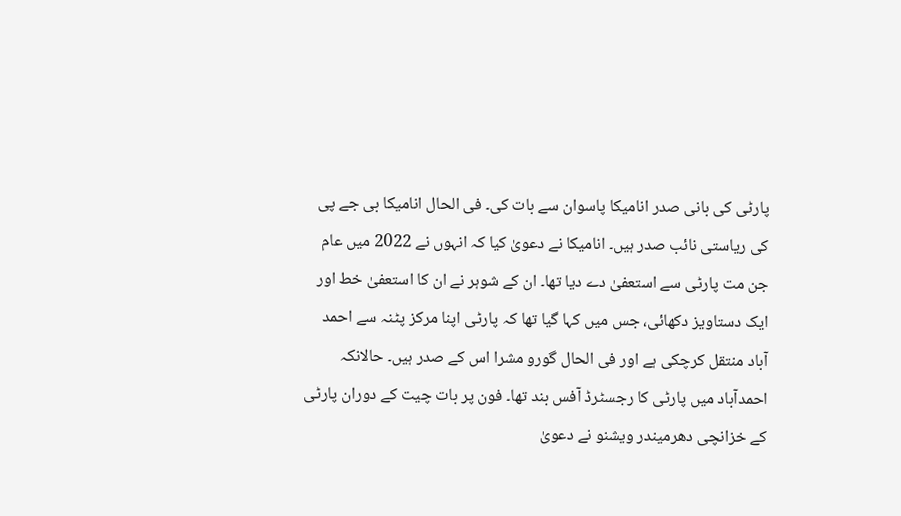پارٹی کی بانی صدر انامیکا پاسوان سے بات کی۔ فی الحال انامیکا بی جے پی کی ریاستی نائب صدر ہیں۔ انامیکا نے دعویٰ کیا کہ انہوں نے 2022 میں عام جن مت پارٹی سے استعفیٰ دے دیا تھا۔ ان کے شوہر نے ان کا استعفیٰ خط اور ایک دستاویز دکھائی، جس میں کہا گیا تھا کہ پارٹی اپنا مرکز پٹنہ سے احمد آباد منتقل کرچکی ہے اور فی الحال گورو مشرا اس کے صدر ہیں۔ حالانکہ احمدآباد میں پارٹی کا رجسٹرڈ آفس بند تھا۔ فون پر بات چیت کے دوران پارٹی کے خزانچی دھرمیندر ویشنو نے دعویٰ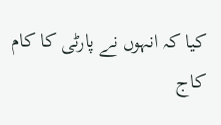کیا کہ انہوں نے پارٹی کا کام کاج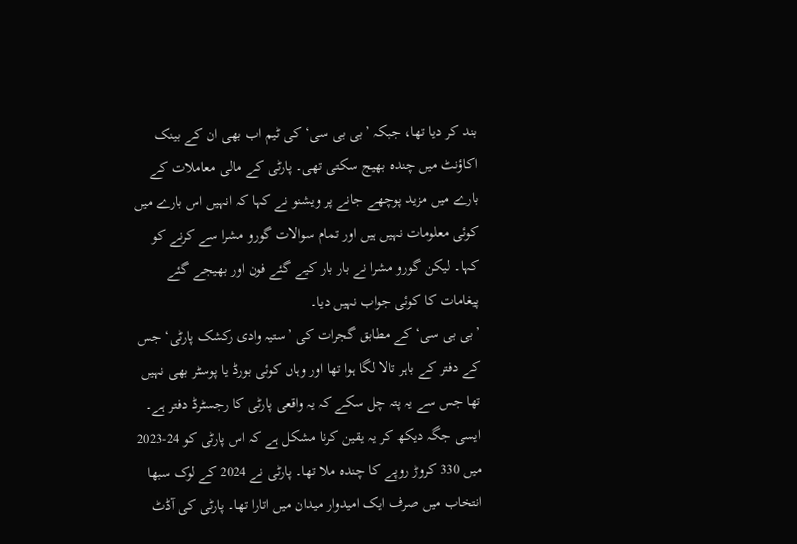بند کر دیا تھا، جبکہ ’بی بی سی‘ کی ٹیم اب بھی ان کے بینک اکاؤنٹ میں چندہ بھیج سکتی تھی۔ پارٹی کے مالی معاملات کے بارے میں مزید پوچھے جانے پر ویشنو نے کہا کہ انہیں اس بارے میں کوئی معلومات نہیں ہیں اور تمام سوالات گورو مشرا سے کرنے کو کہا۔ لیکن گورو مشرا نے بار بار کیے گئے فون اور بھیجے گئے پیغامات کا کوئی جواب نہیں دیا۔
’بی بی سی‘ کے مطابق گجرات کی ’ستیہ وادی رکشک پارٹی‘ جس کے دفتر کے باہر تالا لگا ہوا تھا اور وہاں کوئی بورڈ یا پوسٹر بھی نہیں تھا جس سے یہ پتہ چل سکے کہ یہ واقعی پارٹی کا رجسٹرڈ دفتر ہے۔ ایسی جگہ دیکھ کر یہ یقین کرنا مشکل ہے کہ اس پارٹی کو 24-2023 میں 330 کروڑ روپے کا چندہ ملا تھا۔ پارٹی نے 2024 کے لوک سبھا انتخاب میں صرف ایک امیدوار میدان میں اتارا تھا۔ پارٹی کی آڈٹ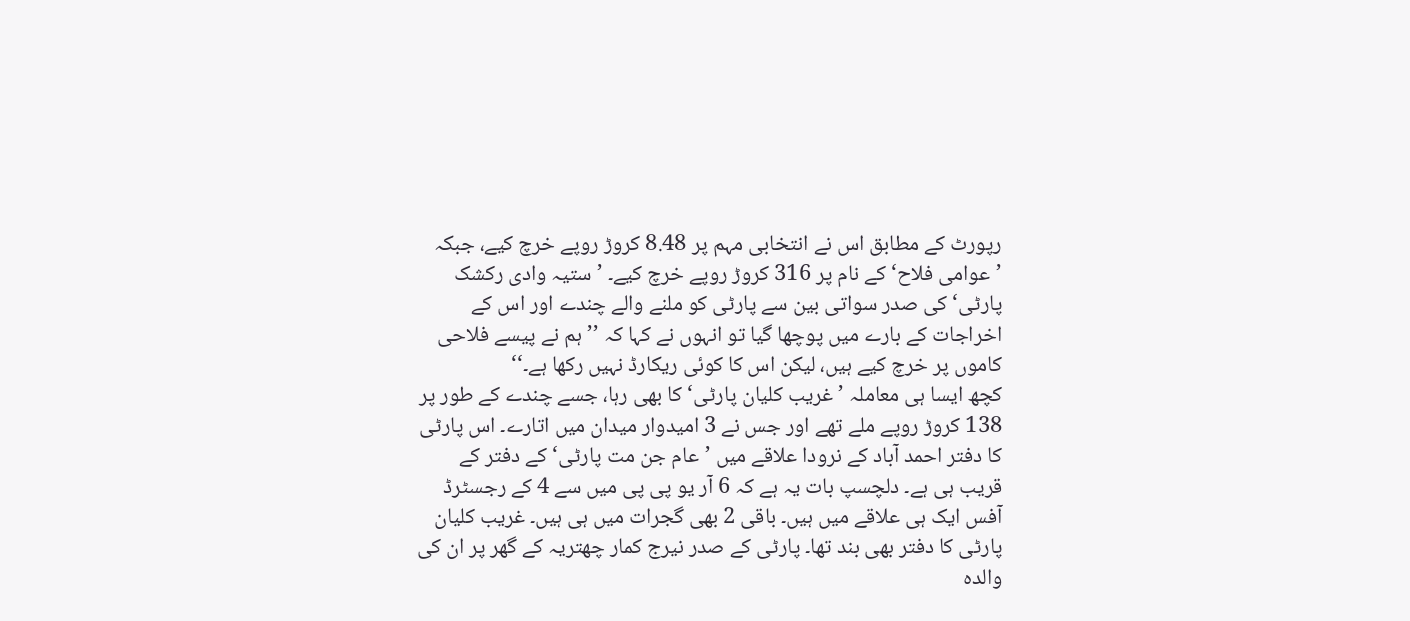رپورٹ کے مطابق اس نے انتخابی مہم پر 8.48 کروڑ روپے خرچ کیے، جبکہ ’عوامی فلاح‘ کے نام پر 316 کروڑ روپے خرچ کیے۔ ’ستیہ وادی رکشک پارٹی‘ کی صدر سواتی بین سے پارٹی کو ملنے والے چندے اور اس کے اخراجات کے بارے میں پوچھا گیا تو انہوں نے کہا کہ ’’ہم نے پیسے فلاحی کاموں پر خرچ کیے ہیں، لیکن اس کا کوئی ریکارڈ نہیں رکھا ہے۔‘‘
کچھ ایسا ہی معاملہ ’غریب کلیان پارٹی‘ کا بھی رہا، جسے چندے کے طور پر 138 کروڑ روپے ملے تھے اور جس نے 3 امیدوار میدان میں اتارے۔ اس پارٹی کا دفتر احمد آباد کے نرودا علاقے میں ’عام جن مت پارٹی‘ کے دفتر کے قریب ہی ہے۔ دلچسپ بات یہ ہے کہ 6 آر یو پی پی میں سے 4 کے رجسٹرڈ آفس ایک ہی علاقے میں ہیں۔ باقی 2 بھی گجرات میں ہی ہیں۔ غریب کلیان پارٹی کا دفتر بھی بند تھا۔ پارٹی کے صدر نیرج کمار چھتریہ کے گھر پر ان کی والدہ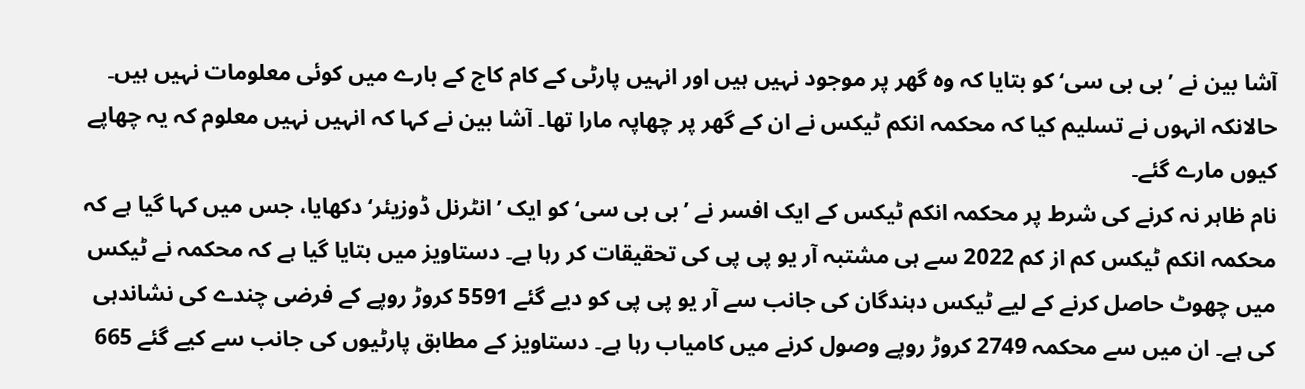آشا بین نے ’بی بی سی‘ کو بتایا کہ وہ گھر پر موجود نہیں ہیں اور انہیں پارٹی کے کام کاج کے بارے میں کوئی معلومات نہیں ہیں۔ حالانکہ انہوں نے تسلیم کیا کہ محکمہ انکم ٹیکس نے ان کے گھر پر چھاپہ مارا تھا۔ آشا بین نے کہا کہ انہیں نہیں معلوم کہ یہ چھاپے کیوں مارے گئے۔
نام ظاہر نہ کرنے کی شرط پر محکمہ انکم ٹیکس کے ایک افسر نے ’بی بی سی‘ کو ایک ’انٹرنل ڈوزیئر‘ دکھایا، جس میں کہا گیا ہے کہ محکمہ انکم ٹیکس کم از کم 2022 سے ہی مشتبہ آر یو پی پی کی تحقیقات کر رہا ہے۔ دستاویز میں بتایا گیا ہے کہ محکمہ نے ٹیکس میں چھوٹ حاصل کرنے کے لیے ٹیکس دہندگان کی جانب سے آر یو پی پی کو دیے گئے 5591 کروڑ روپے کے فرضی چندے کی نشاندہی کی ہے۔ ان میں سے محکمہ 2749 کروڑ روپے وصول کرنے میں کامیاب رہا ہے۔ دستاویز کے مطابق پارٹیوں کی جانب سے کیے گئے 665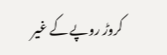کروڑ روپے کے غیر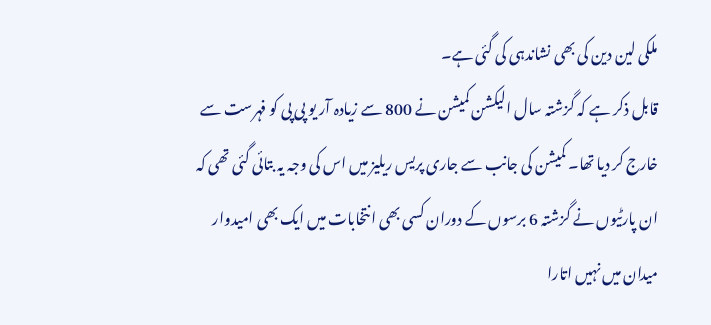ملکی لین دین کی بھی نشاندہی کی گئی ہے۔
قابل ذکر ہے کہ گزشتہ سال الیکشن کمیشن نے 800 سے زیادہ آر یو پی پی کو فہرست سے خارج کر دیا تھا۔ کمیشن کی جانب سے جاری پریس ریلیز میں اس کی وجہ یہ بتائی گئی تھی کہ ان پارٹیوں نے گزشتہ 6 برسوں کے دوران کسی بھی انتخابات میں ایک بھی امیدوار میدان میں نہیں اتارا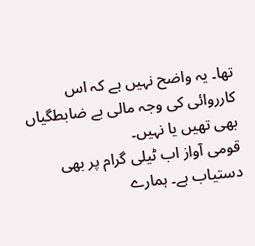تھا۔ یہ واضح نہیں ہے کہ اس کارروائی کی وجہ مالی بے ضابطگیاں بھی تھیں یا نہیں۔
قومی آواز اب ٹیلی گرام پر بھی دستیاب ہے۔ ہمارے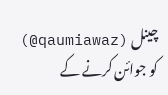چینل (qaumiawaz@) کو جوائن کرنے کے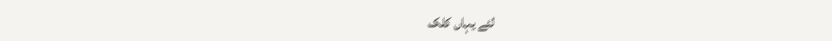لئے یہاں کلک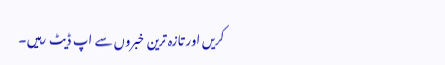کریں اور تازہ ترین خبروں سے اپ ڈیٹ رہیں۔